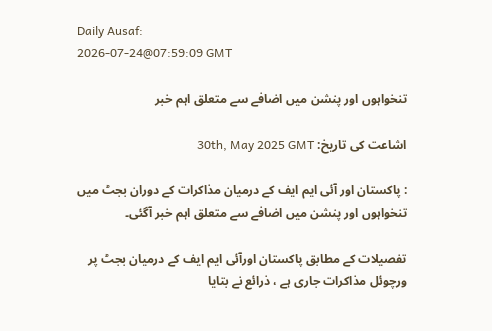Daily Ausaf:
2026-07-24@07:59:09 GMT

تنخواہوں اور پنشن میں اضافے سے متعلق اہم خبر

اشاعت کی تاریخ: 30th, May 2025 GMT

: پاکستان اور آئی ایم ایف کے درمیان مذاکرات کے دوران بجٹ میں تنخواہوں اور پنشن میں اضافے سے متعلق اہم خبر آگئی۔

تفصیلات کے مطابق پاکستان اورآئی ایم ایف کے درمیان بجٹ پر ورچوئل مذاکرات جاری ہے ، ذرائع نے بتایا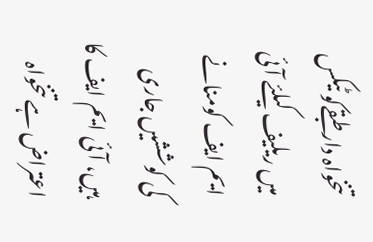تنخواہ دارطبقےکو ٹیکس میں ریلیف کیلئے آئی ایم ایف کومنانے کی کوششیں جاری ہیں، آئی ایم ایف کا اعتراض ہے تنخواہ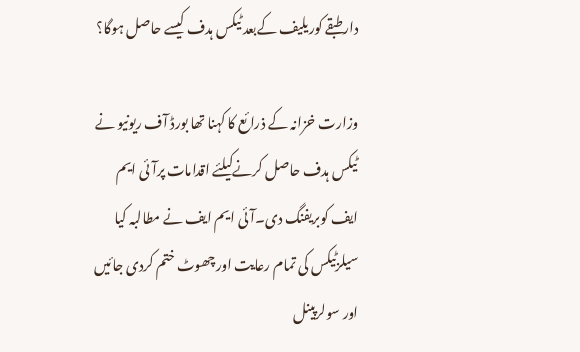دارطبقے کوریلیف کےبعد ٹیکس ہدف کیسے حاصل ہوگا؟

وزارت خزانہ کے ذرائع کا کہنا تھا بورڈ آف ریونیو نے ٹیکس ہدف حاصل کرنےکیلئے اقدامات پرآئی ایم ایف کوبریفنگ دی۔آئی ایم ایف نے مطالبہ کیا سیلزٹیکس کی تمام رعایت اورچھوٹ ختم کردی جائیں اور سولرپینل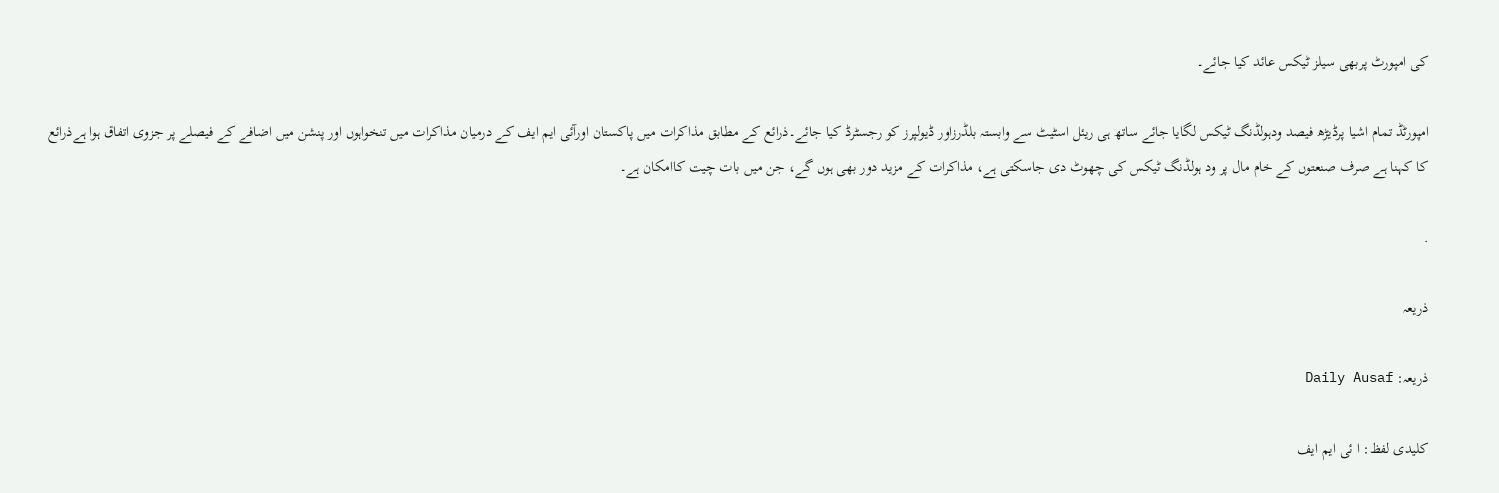کی امپورٹ پربھی سیلز ٹیکس عائد کیا جائے۔

امپورٹڈ تمام اشیا پرڈیڑھ فیصد ودہولڈنگ ٹیکس لگایا جائے ساتھ ہی ریئل اسٹیٹ سے وابستہ بلڈرزاور ڈیولپرز کو رجسٹرڈ کیا جائے۔ذرائع کے مطابق مذاکرات میں پاکستان اورآئی ایم ایف کے درمیان مذاکرات میں تنخواہوں اور پنشن میں اضافے کے فیصلے پر جزوی اتفاق ہوا ہےذرائع کا کہنا ہے صرف صنعتوں کے خام مال پر ود ہولڈنگ ٹیکس کی چھوٹ دی جاسکتی ہے، مذاکرات کے مزید دور بھی ہوں گے، جن میں بات چیت کاامکان ہے۔

.

ذریعہ

ذریعہ: Daily Ausaf

کلیدی لفظ: ا ئی ایم ایف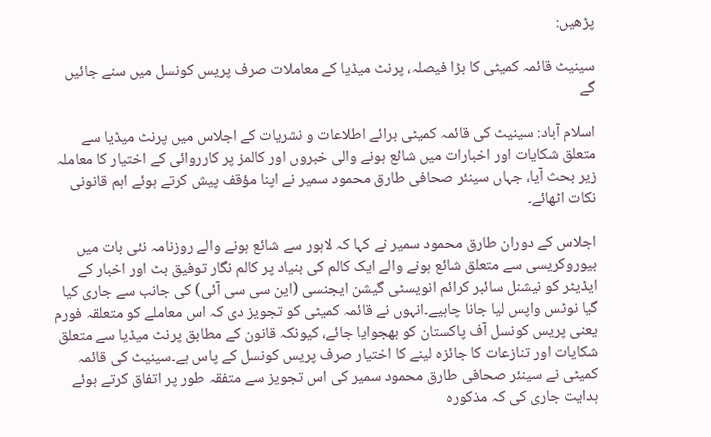پڑھیں:

سینیٹ قائمہ کمیٹی کا بڑا فیصلہ، پرنٹ میڈیا کے معاملات صرف پریس کونسل میں سنے جائیں گے

اسلام آباد: سینیٹ کی قائمہ کمیٹی برائے اطلاعات و نشریات کے اجلاس میں پرنٹ میڈیا سے متعلق شکایات اور اخبارات میں شائع ہونے والی خبروں اور کالمز پر کارروائی کے اختیار کا معاملہ زیر بحث آیا، جہاں سینئر صحافی طارق محمود سمیر نے اپنا مؤقف پیش کرتے ہوئے اہم قانونی نکات اٹھائے۔

اجلاس کے دوران طارق محمود سمیر نے کہا کہ لاہور سے شائع ہونے والے روزنامہ نئی بات میں بیوروکریسی سے متعلق شائع ہونے والے ایک کالم کی بنیاد پر کالم نگار توفیق بٹ اور اخبار کے ایڈیٹر کو نیشنل سائبر کرائم انویسٹی گیشن ایجنسی (این سی سی آئی) کی جانب سے جاری کیا گیا نوٹس واپس لیا جانا چاہیے۔انہوں نے قائمہ کمیٹی کو تجویز دی کہ اس معاملے کو متعلقہ فورم یعنی پریس کونسل آف پاکستان کو بھجوایا جائے، کیونکہ قانون کے مطابق پرنٹ میڈیا سے متعلق شکایات اور تنازعات کا جائزہ لینے کا اختیار صرف پریس کونسل کے پاس ہے۔سینیٹ کی قائمہ کمیٹی نے سینئر صحافی طارق محمود سمیر کی اس تجویز سے متفقہ طور پر اتفاق کرتے ہوئے ہدایت جاری کی کہ مذکورہ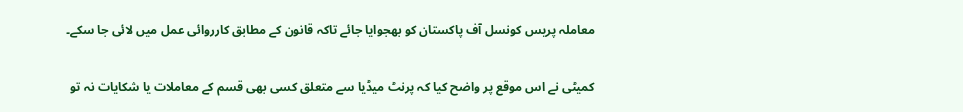معاملہ پریس کونسل آف پاکستان کو بھجوایا جائے تاکہ قانون کے مطابق کارروائی عمل میں لائی جا سکے۔

کمیٹی نے اس موقع پر واضح کیا کہ پرنٹ میڈیا سے متعلق کسی بھی قسم کے معاملات یا شکایات نہ تو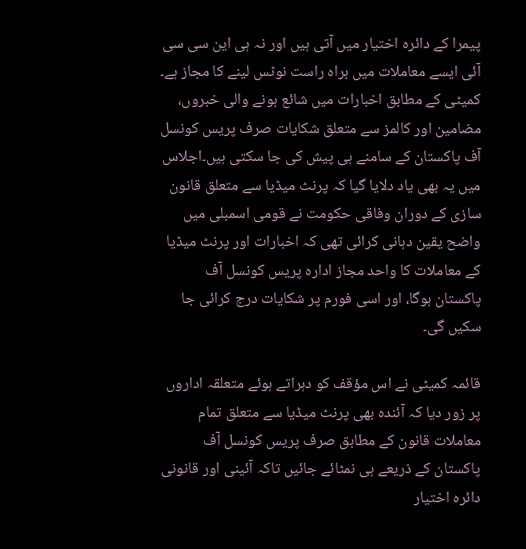پیمرا کے دائرہ اختیار میں آتی ہیں اور نہ ہی این سی سی آئی ایسے معاملات میں براہ راست نوٹس لینے کا مجاز ہے۔ کمیٹی کے مطابق اخبارات میں شائع ہونے والی خبروں، مضامین اور کالمز سے متعلق شکایات صرف پریس کونسل آف پاکستان کے سامنے ہی پیش کی جا سکتی ہیں۔اجلاس میں یہ بھی یاد دلایا گیا کہ پرنٹ میڈیا سے متعلق قانون سازی کے دوران وفاقی حکومت نے قومی اسمبلی میں واضح یقین دہانی کرائی تھی کہ اخبارات اور پرنٹ میڈیا کے معاملات کا واحد مجاز ادارہ پریس کونسل آف پاکستان ہوگا، اور اسی فورم پر شکایات درج کرائی جا سکیں گی۔

قائمہ کمیٹی نے اس مؤقف کو دہراتے ہوئے متعلقہ اداروں پر زور دیا کہ آئندہ بھی پرنٹ میڈیا سے متعلق تمام معاملات قانون کے مطابق صرف پریس کونسل آف پاکستان کے ذریعے ہی نمٹائے جائیں تاکہ آئینی اور قانونی دائرہ اختیار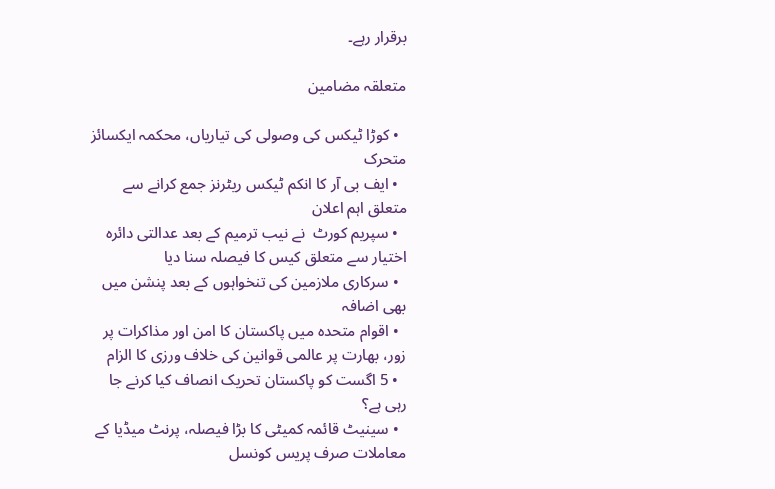برقرار رہے۔

متعلقہ مضامین

  • کوڑا ٹیکس کی وصولی کی تیاریاں، محکمہ ایکسائز متحرک
  • ایف بی آر کا انکم ٹیکس ریٹرنز جمع کرانے سے متعلق اہم اعلان
  • سپریم کورٹ  نے نیب ترمیم کے بعد عدالتی دائرہ اختیار سے متعلق کیس کا فیصلہ سنا دیا
  • سرکاری ملازمین کی تنخواہوں کے بعد پنشن میں بھی اضافہ
  • اقوام متحدہ میں پاکستان کا امن اور مذاکرات پر زور، بھارت پر عالمی قوانین کی خلاف ورزی کا الزام
  • 5 اگست کو پاکستان تحریک انصاف کیا کرنے جا رہی ہے؟
  • سینیٹ قائمہ کمیٹی کا بڑا فیصلہ، پرنٹ میڈیا کے معاملات صرف پریس کونسل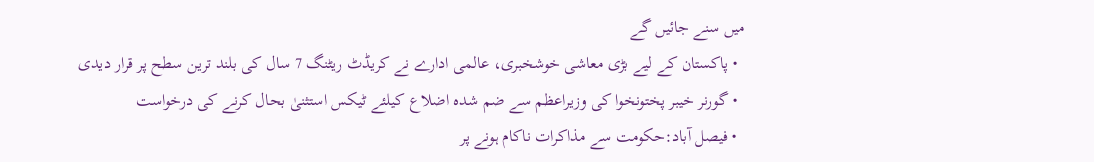میں سنے جائیں گے
  • پاکستان کے لیے بڑی معاشی خوشخبری، عالمی ادارے نے کریڈٹ ریٹنگ 7 سال کی بلند ترین سطح پر قرار دیدی
  • گورنر خیبر پختونخوا کی وزیراعظم سے ضم شدہ اضلاع کیلئے ٹیکس استثنیٰ بحال کرنے کی درخواست
  • فیصل آباد:حکومت سے مذاکرات ناکام ہونے پر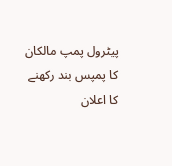پیٹرول پمپ مالکان کا پمپس بند رکھنے کا اعلان